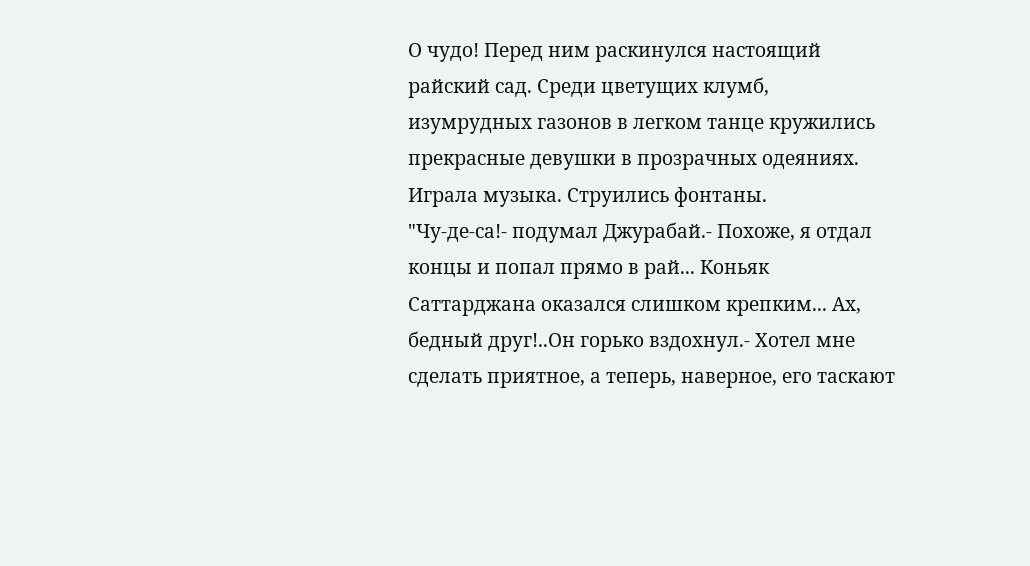О чудо! Перед ним раскинулся настоящий райский сад. Среди цветущих клумб, изумрудных газонов в легком танце кружились прекрасные девушки в прозрачных одеяниях. Играла музыка. Струились фонтаны.
"Чу-де-са!- подумал Джурабай.- Похоже, я отдал концы и попал прямо в рай... Коньяк Саттарджана оказался слишком крепким... Ах, бедный друг!..Он горько вздохнул.- Хотел мне сделать приятное, а теперь, наверное, его таскают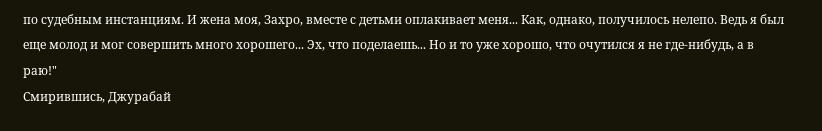по судебным инстанциям. И жена моя, Захро, вместе с детьми оплакивает меня... Как, однако, получилось нелепо. Ведь я был еще молод и мог совершить много хорошего... Эх, что поделаешь... Но и то уже хорошо, что очутился я не где-нибудь, а в раю!"
Смирившись, Джурабай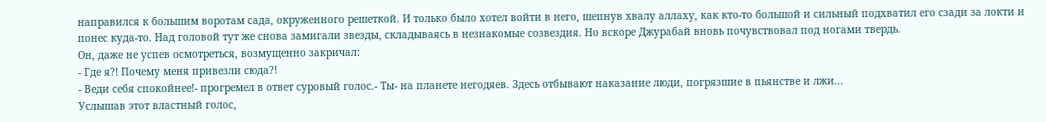направился к большим воротам сада, окруженного решеткой. И только было хотел войти в него, шепнув хвалу аллаху, как кто-то большой и сильный подхватил его сзади за локти и понес куда-то. Над головой тут же снова замигали звезды, складываясь в незнакомые созвездия. Но вскоре Джурабай вновь почувствовал под ногами твердь.
Он, даже не успев осмотреться, возмущенно закричал:
- Где я?! Почему меня привезли сюда?!
- Веди себя спокойнее!- прогремел в ответ суровый голос.- Ты- на планете негодяев. Здесь отбывают наказание люди, погрязшие в пьянстве и лжи...
Услышав этот властный голос,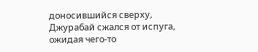доносившийся сверху, Джурабай сжался от испуга, ожидая чего-то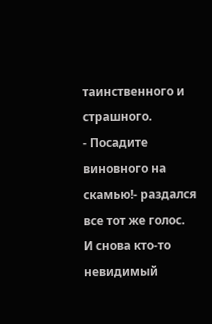таинственного и страшного.
- Посадите виновного на скамью!- раздался все тот же голос.
И снова кто-то невидимый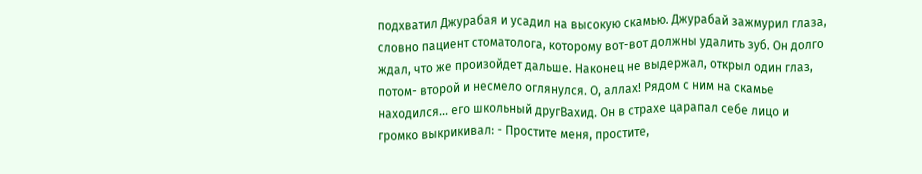подхватил Джурабая и усадил на высокую скамью. Джурабай зажмурил глаза, словно пациент стоматолога, которому вот-вот должны удалить зуб. Он долго ждал, что же произойдет дальше. Наконец не выдержал, открыл один глаз, потом- второй и несмело оглянулся. О, аллах! Рядом с ним на скамье находился... его школьный другВахид. Он в страхе царапал себе лицо и громко выкрикивал: - Простите меня, простите,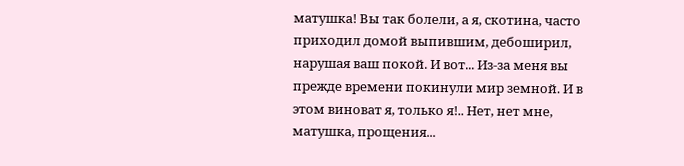матушка! Вы так болели, а я, скотина, часто приходил домой выпившим, дебоширил, нарушая ваш покой. И вот... Из-за меня вы прежде времени покинули мир земной. И в этом виноват я, только я!.. Нет, нет мне, матушка, прощения...